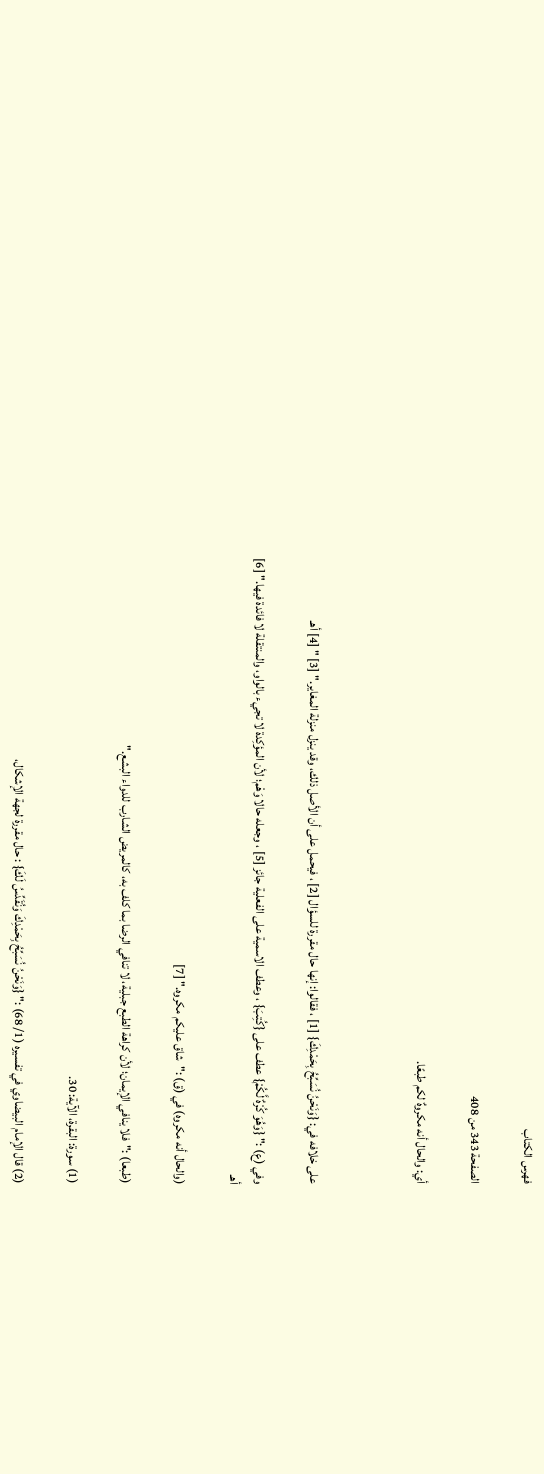فهرس الكتاب

الصفحة 343 من 408

أي: والحال أنه مكروهٌ لكم طبعًا.



على خلافه في: {وَنَحْنُ نُسَبِّحُ بِحَمْدِكَ} [1] ، فقالوا: إنها حال مقررة للسؤال [2] ، فيحمل على أن الأصل ذلك، وقد ينزل منزلة المغاير." [3] " [4] أهـ

وفي (ع) :" {وَهُوَ كُرْهٌ لَّكُمْ} عطف على {كُتِبَ} ، وعطف الاسمية على الفعلية جائز [5] ، وجعله حالا وَهْم؛ لأن المؤكِدة لا تجيء بالواو، والمنتقلة لا فائدة فيها." [6] أهـ

(والحال أنه مكروه) في (ق) :"شاق عليكم مكروه." [7]

(طبعا) :"فلا ينافي الإيمان؛ لأن كراهة الطبع جبلية، لا تنافي الرضا بما كلف به، كالمريض الشارب للدواء البشع."

(1) سورة: البقرة، الآية: 30.

(2) قال الإمام البيضاوي في تفسيره (1/ 68) :" {وَنَحْنُ نُسَبِّحُ بِحَمْدِكَ وَنُقَدِّسُ لَكَ} : حال مقررة لجهة الإشكال،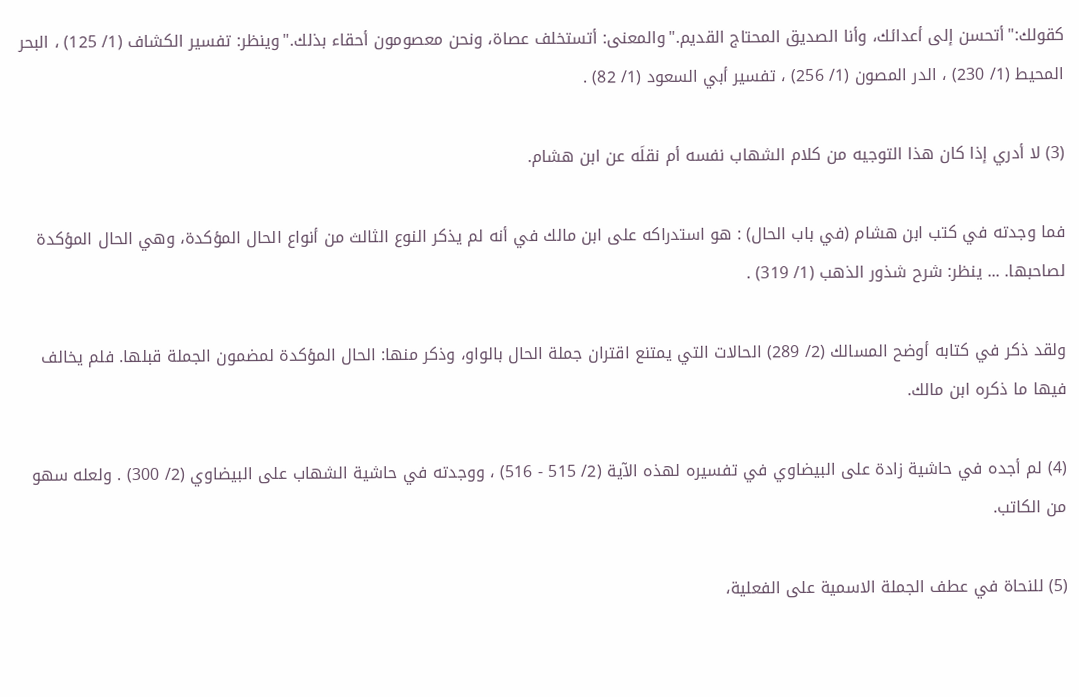كقولك:"أتحسن إلى أعدائك، وأنا الصديق المحتاج القديم."والمعنى: أتستخلف عصاة، ونحن معصومون أحقاء بذلك."وينظر: تفسير الكشاف (1/ 125) ، البحر المحيط (1/ 230) ، الدر المصون (1/ 256) ، تفسير أبي السعود (1/ 82) .

(3) لا أدري إذا كان هذا التوجيه من كلام الشهاب نفسه أم نقلَه عن ابن هشام.

فما وجدته في كتب ابن هشام (في باب الحال) : هو استدراكه على ابن مالك في أنه لم يذكر النوع الثالث من أنواع الحال المؤكدة، وهي الحال المؤكدة لصاحبها. ... ينظر: شرح شذور الذهب (1/ 319) .

ولقد ذكر في كتابه أوضح المسالك (2/ 289) الحالات التي يمتنع اقتران جملة الحال بالواو، وذكر منها: الحال المؤكدة لمضمون الجملة قبلها. فلم يخالف فيها ما ذكره ابن مالك.

(4) لم أجده في حاشية زادة على البيضاوي في تفسيره لهذه الآية (2/ 515 - 516) ، ووجدته في حاشية الشهاب على البيضاوي (2/ 300) . ولعله سهو من الكاتب.

(5) للنحاة في عطف الجملة الاسمية على الفعلية،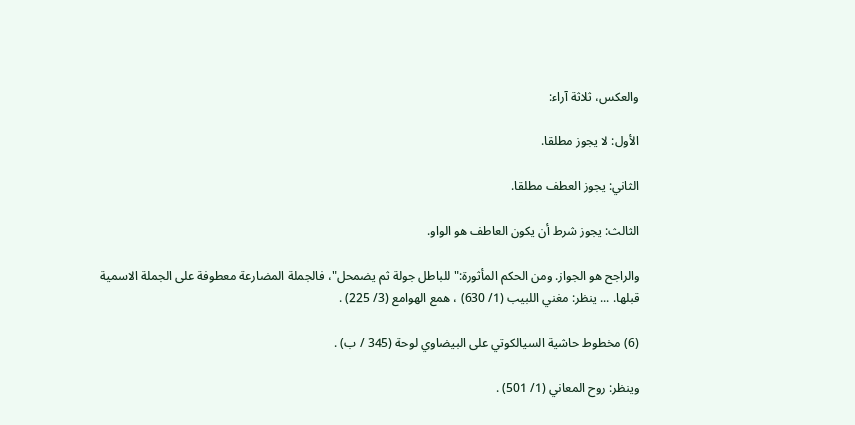والعكس، ثلاثة آراء:

الأول: لا يجوز مطلقا.

الثاني: يجوز العطف مطلقا.

الثالث: يجوز شرط أن يكون العاطف هو الواو.

والراجح هو الجواز. ومن الحكم المأثورة:"للباطل جولة ثم يضمحل"، فالجملة المضارعة معطوفة على الجملة الاسمية قبلها. ... ينظر: مغني اللبيب (1/ 630) ، همع الهوامع (3/ 225) .

(6) مخطوط حاشية السيالكوتي على البيضاوي لوحة (345 / ب) .

وينظر: روح المعاني (1/ 501) .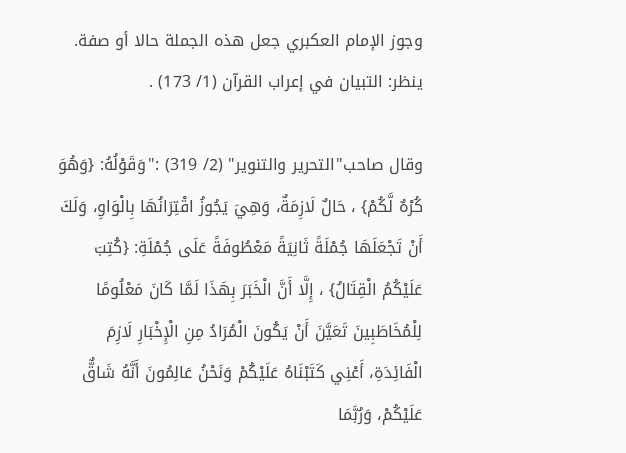وجوز الإمام العكبري جعل هذه الجملة حالا أو صفة. ينظر: التبيان في إعراب القرآن (1/ 173) .

وقال صاحب"التحرير والتنوير" (2/ 319) :"وَقَوْلُهُ: {وَهُوَ كُرْهٌ لَّكُمْ} ، حَالٌ لَازِمَةٌ، وَهِيَ يَجُوزُ اقْتِرَانُهَا بِالْوَاوِ، وَلَكَ أَنْ تَجْعَلَهَا جُمْلَةً ثَانِيَةً مَعْطُوفَةً عَلَى جُمْلَةِ: {كُتِبَ عَلَيْكُمُ الْقِتَالُ} ، إِلَّا أَنَّ الْخَبَرَ بِهَذَا لَمَّا كَانَ مَعْلُومًا لِلْمُخَاطَبِينَ تَعَيَّنَ أَنْ يَكُونَ الْمُرَادُ مِنِ الْإِخْبَارِ لَازِمَ الْفَائِدَةِ، أَعْنِي كَتَبْنَاهُ عَلَيْكُمْ وَنَحْنُ عَالِمُونَ أَنَّهُ شَاقٌّ عَلَيْكُمْ، وَرُبَّمَا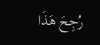رُجِحَ هَذَا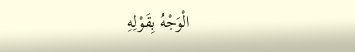الْوَجْهُ بِقَوْلِهِ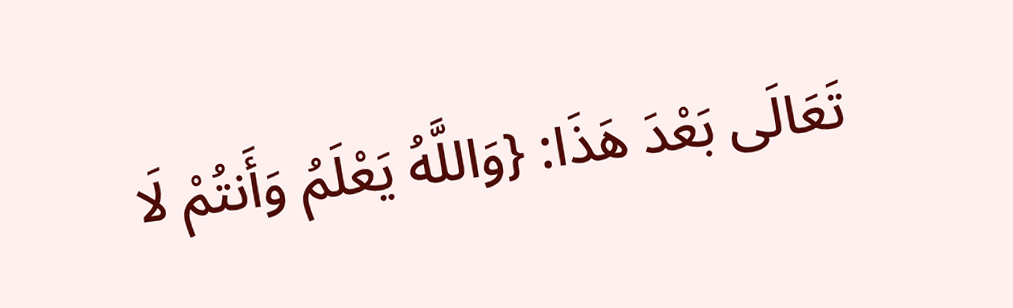تَعَالَى بَعْدَ هَذَا: {وَاللَّهُ يَعْلَمُ وَأَنتُمْ لَا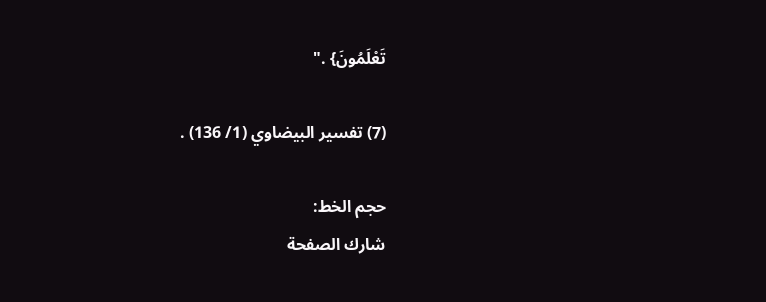تَعْلَمُونَ} ."

(7) تفسير البيضاوي (1/ 136) .

حجم الخط:
شارك الصفحة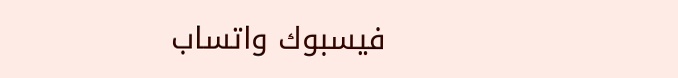فيسبوك واتساب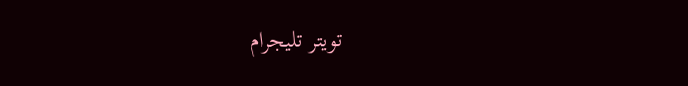تويتر تليجرام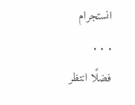انستجرام
. . .
فضلًا انتظر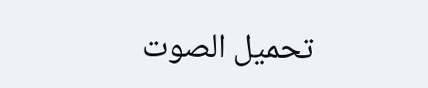تحميل الصوت